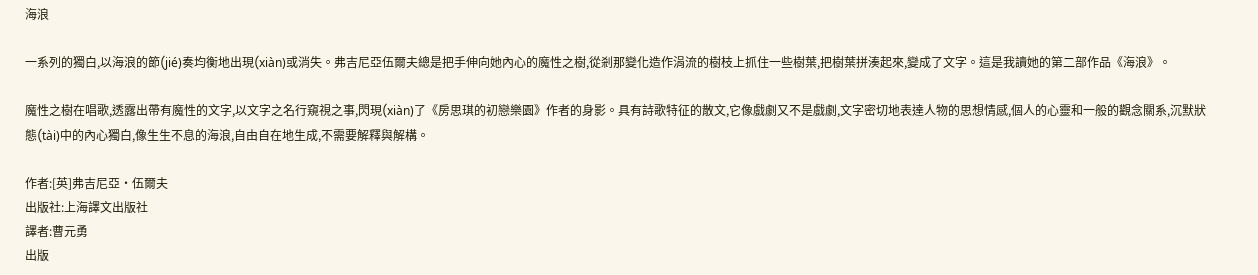海浪

一系列的獨白,以海浪的節(jié)奏均衡地出現(xiàn)或消失。弗吉尼亞伍爾夫總是把手伸向她內心的魔性之樹,從剎那變化造作涓流的樹枝上抓住一些樹葉,把樹葉拼湊起來,變成了文字。這是我讀她的第二部作品《海浪》。

魔性之樹在唱歌,透露出帶有魔性的文字,以文字之名行窺視之事,閃現(xiàn)了《房思琪的初戀樂園》作者的身影。具有詩歌特征的散文,它像戲劇又不是戲劇,文字密切地表達人物的思想情感,個人的心靈和一般的觀念關系,沉默狀態(tài)中的內心獨白,像生生不息的海浪,自由自在地生成,不需要解釋與解構。

作者:[英]弗吉尼亞·伍爾夫
出版社:上海譯文出版社
譯者:曹元勇
出版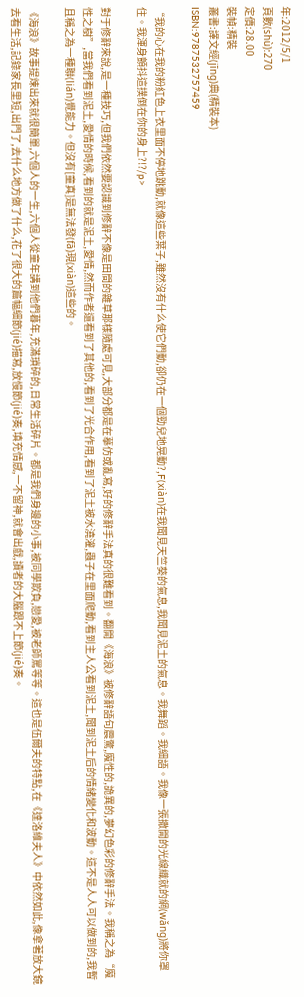年:2012/5/1
頁數(shù):270
定價:28.00
裝幀:精裝
叢書:譯文經(jīng)典(精裝本)
ISBN:9787532757459

“我的心在我的粉紅色上衣里面不停地跳動,就像這些葉子,雖然沒有什么使它們動,卻仍在一個勁兒地晃動?,F(xiàn)在我聞見天竺葵的氣息,我聞見泥土的氣息。我舞蹈。我細語。我像一張撒開的光線織就的網(wǎng)將你罩住。我渾身顫抖這撲倒在你的身上?!?/p>

對于修辭來說,是一種技巧,但我們依然要認識到修辭不像是田間的雜草那樣隨處可見,大部分都是在摹仿或亂寫,好的修辭手法真的很難看到。翻開《海浪》被修辭語句震驚,魔性的,詭異的,夢幻色彩的修辭手法。我稱之為“魔性之樹”,當我們看到泥土,愛情的時候,看到的就是泥土,愛情,然而作者還看到了其他的,看到了光合作用,看到了泥土被水澆灌,蟲子在里面爬動,看到主人公看到泥土,聞到泥土后的情緒變化和波動。這不是人人可以做到的,我暫且稱之為一種聯(lián)覺能力。但沒有[童真]是無法發(fā)現(xiàn)這些的。

《海浪》故事提煉出來就很簡單,六個人的一生,六個人從童年講到他們暮年,充滿瑣碎的,日常生活碎片。都是我們身邊的小事,被同學欺負,戀愛,被老師罵等等。這也是伍爾夫的特點,在《達洛維夫人》中依然如此,像拿著放大鏡去看生活,記錄家長里短,出門了,去什么地方做了什么,花了很大的篇幅細節(jié)描寫,放慢節(jié)奏,填充情感,一不留神,就會出戲,讀者的大腦跟不上節(jié)奏。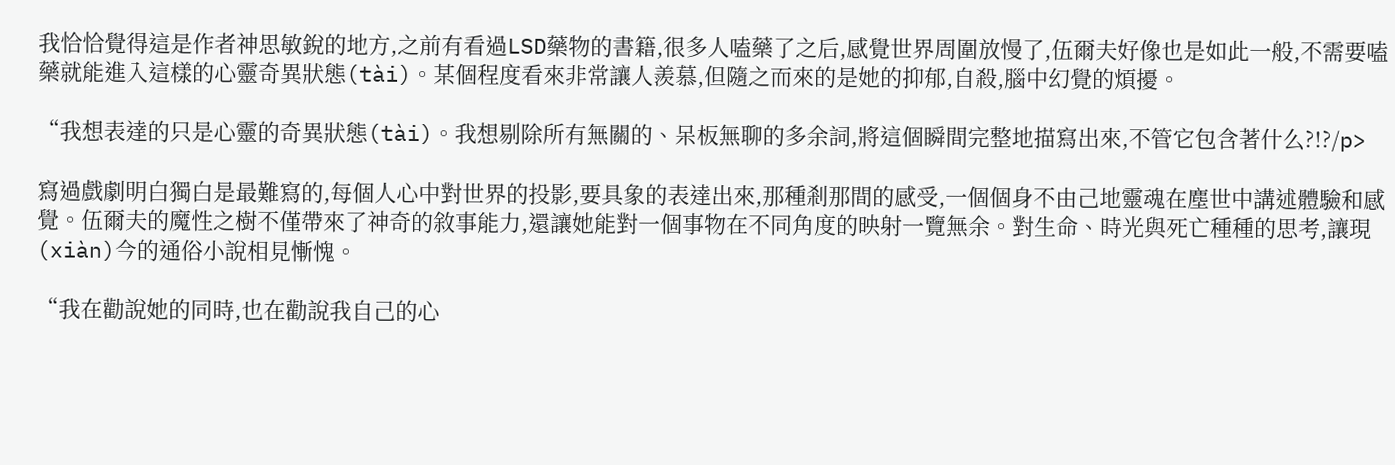我恰恰覺得這是作者神思敏銳的地方,之前有看過LSD藥物的書籍,很多人嗑藥了之后,感覺世界周圍放慢了,伍爾夫好像也是如此一般,不需要嗑藥就能進入這樣的心靈奇異狀態(tài)。某個程度看來非常讓人羨慕,但隨之而來的是她的抑郁,自殺,腦中幻覺的煩擾。

“我想表達的只是心靈的奇異狀態(tài)。我想剔除所有無關的、呆板無聊的多余詞,將這個瞬間完整地描寫出來,不管它包含著什么?!?/p>

寫過戲劇明白獨白是最難寫的,每個人心中對世界的投影,要具象的表達出來,那種剎那間的感受,一個個身不由己地靈魂在塵世中講述體驗和感覺。伍爾夫的魔性之樹不僅帶來了神奇的敘事能力,還讓她能對一個事物在不同角度的映射一覽無余。對生命、時光與死亡種種的思考,讓現(xiàn)今的通俗小說相見慚愧。

“我在勸說她的同時,也在勸說我自己的心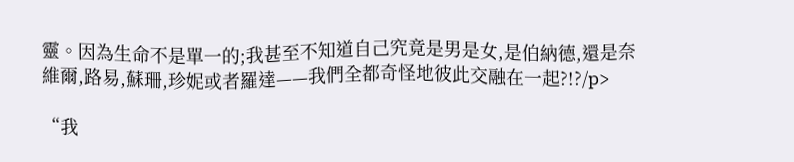靈。因為生命不是單一的;我甚至不知道自己究竟是男是女,是伯納德,還是奈維爾,路易,蘇珊,珍妮或者羅達——我們全都奇怪地彼此交融在一起?!?/p>

“我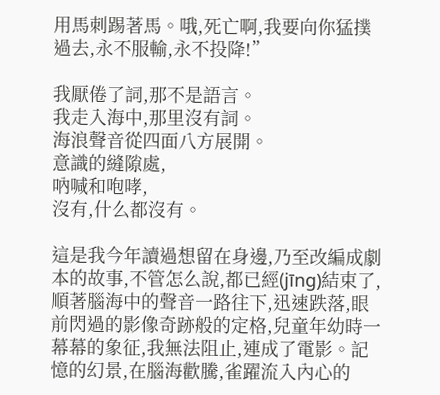用馬刺踢著馬。哦,死亡啊,我要向你猛撲過去,永不服輸,永不投降!”

我厭倦了詞,那不是語言。
我走入海中,那里沒有詞。
海浪聲音從四面八方展開。
意識的縫隙處,
吶喊和咆哮,
沒有,什么都沒有。

這是我今年讀過想留在身邊,乃至改編成劇本的故事,不管怎么說,都已經(jīng)結束了,順著腦海中的聲音一路往下,迅速跌落,眼前閃過的影像奇跡般的定格,兒童年幼時一幕幕的象征,我無法阻止,連成了電影。記憶的幻景,在腦海歡騰,雀躍流入內心的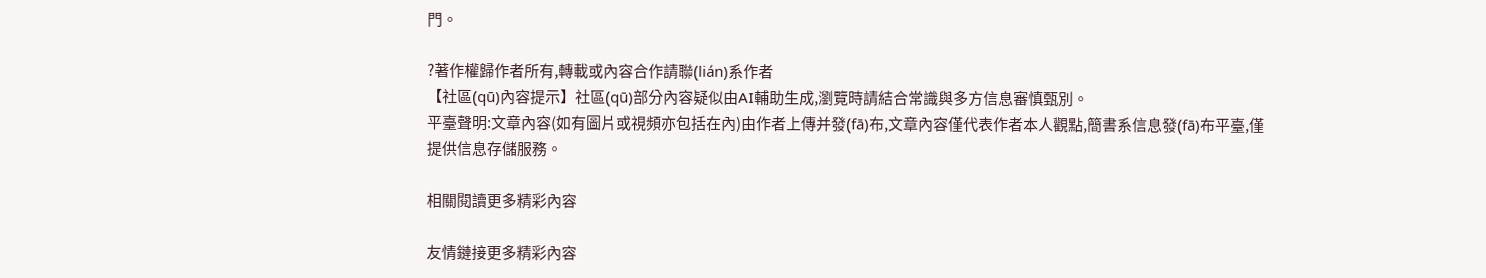門。

?著作權歸作者所有,轉載或內容合作請聯(lián)系作者
【社區(qū)內容提示】社區(qū)部分內容疑似由AI輔助生成,瀏覽時請結合常識與多方信息審慎甄別。
平臺聲明:文章內容(如有圖片或視頻亦包括在內)由作者上傳并發(fā)布,文章內容僅代表作者本人觀點,簡書系信息發(fā)布平臺,僅提供信息存儲服務。

相關閱讀更多精彩內容

友情鏈接更多精彩內容